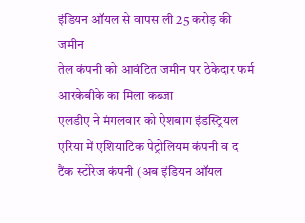इंडियन ऑयल से वापस ली 25 करोड़ की जमीन
तेल कंपनी को आवंटित जमीन पर ठेकेदार फर्म आरकेबीके का मिला कब्जा
एलडीए ने मंगलवार को ऐशबाग इंडस्ट्रियल एरिया में एशियाटिक पेट्रोलियम कंपनी व द टैंक स्टोरेज कंपनी (अब इंडियन ऑयल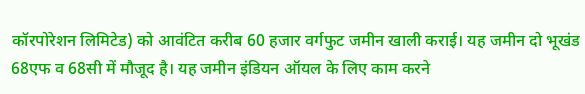कॉरपोरेशन लिमिटेड) को आवंटित करीब 60 हजार वर्गफुट जमीन खाली कराई। यह जमीन दो भूखंड 68एफ व 68सी में मौजूद है। यह जमीन इंडियन ऑयल के लिए काम करने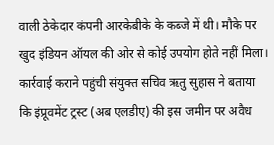वाली ठेकेदार कंपनी आरकेबीके के कब्जे में थी। मौके पर खुद इंडियन ऑयल की ओर से कोई उपयोग होते नहीं मिला।
कार्रवाई कराने पहुंची संयुक्त सचिव ऋतु सुहास ने बताया कि इंप्रूवमेंट ट्रस्ट (अब एलडीए) की इस जमीन पर अवैध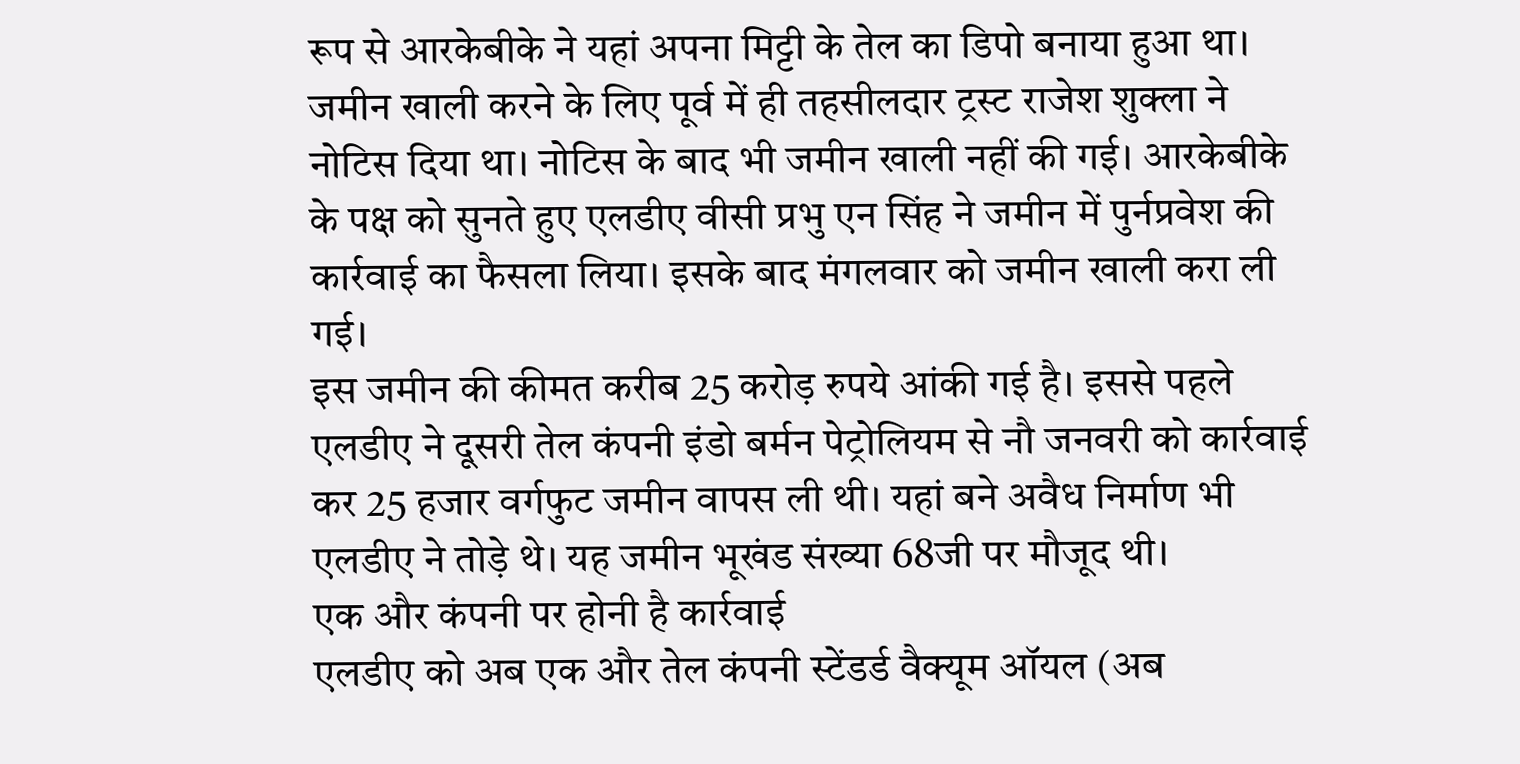रूप से आरकेबीके ने यहां अपना मिट्टी के तेल का डिपो बनाया हुआ था। जमीन खाली करने के लिए पूर्व में ही तहसीलदार ट्रस्ट राजेश शुक्ला ने नोटिस दिया था। नोटिस के बाद भी जमीन खाली नहीं की गई। आरकेबीके के पक्ष को सुनते हुए एलडीए वीसी प्रभु एन सिंह ने जमीन में पुर्नप्रवेश की कार्रवाई का फैसला लिया। इसके बाद मंगलवार को जमीन खाली करा ली गई।
इस जमीन की कीमत करीब 25 करोड़ रुपये आंकी गई है। इससे पहले एलडीए ने दूसरी तेल कंपनी इंडो बर्मन पेट्रोलियम से नौ जनवरी को कार्रवाई कर 25 हजार वर्गफुट जमीन वापस ली थी। यहां बने अवैध निर्माण भी एलडीए ने तोड़े थे। यह जमीन भूखंड संख्या 68जी पर मौजूद थी।
एक और कंपनी पर होनी है कार्रवाई
एलडीए को अब एक और तेल कंपनी स्टेंडर्ड वैक्यूम ऑयल (अब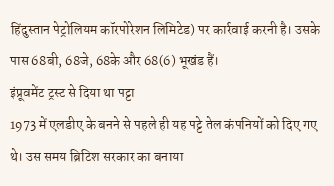हिंदुस्तान पेट्रोलियम कॉरपोरेशन लिमिटेड) पर कार्रवाई करनी है। उसके पास 68बी, 68जे, 68के और 68(6) भूखंड हैं।
इंप्रूवमेंट ट्रस्ट से दिया था पट्टा
1973 में एलडीए के बनने से पहले ही यह पट्टे तेल कंपनियों को दिए गए थे। उस समय ब्रिटिश सरकार का बनाया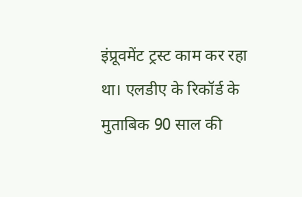इंप्रूवमेंट ट्रस्ट काम कर रहा था। एलडीए के रिकॉर्ड के मुताबिक 90 साल की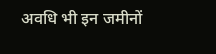अवधि भी इन जमीनों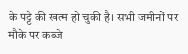के पट्टे की खत्म हो चुकी है। सभी जमीनों पर मौके पर कब्जे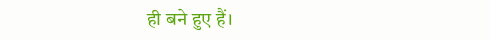ही बने हुए हैं।